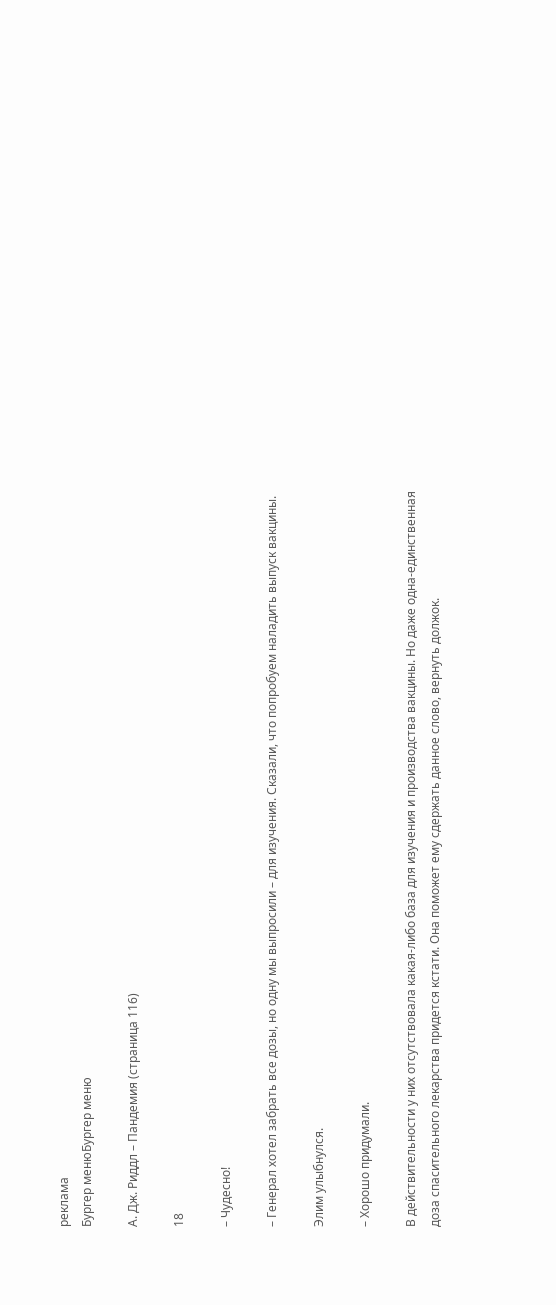реклама
Бургер менюБургер меню

А. Дж. Риддл – Пандемия (страница 116)

18

– Чудесно!

– Генерал хотел забрать все дозы, но одну мы выпросили – для изучения. Сказали, что попробуем наладить выпуск вакцины.

Элим улыбнулся.

– Хорошо придумали.

В действительности у них отсутствовала какая-либо база для изучения и производства вакцины. Но даже одна-единственная доза спасительного лекарства придется кстати. Она поможет ему сдержать данное слово, вернуть должок.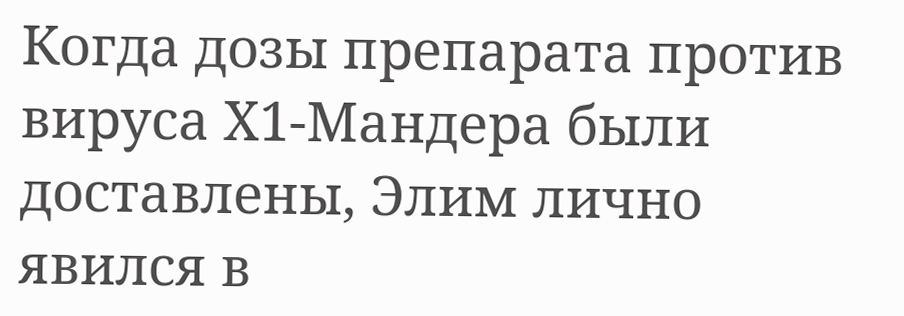Когда дозы препарата против вируса Х1-Мандера были доставлены, Элим лично явился в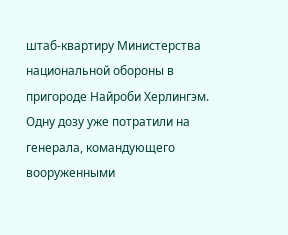штаб-квартиру Министерства национальной обороны в пригороде Найроби Херлингэм. Одну дозу уже потратили на генерала, командующего вооруженными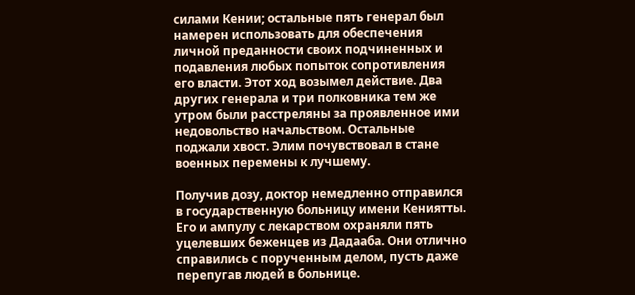силами Кении; остальные пять генерал был намерен использовать для обеспечения личной преданности своих подчиненных и подавления любых попыток сопротивления его власти. Этот ход возымел действие. Два других генерала и три полковника тем же утром были расстреляны за проявленное ими недовольство начальством. Остальные поджали хвост. Элим почувствовал в стане военных перемены к лучшему.

Получив дозу, доктор немедленно отправился в государственную больницу имени Кениятты. Его и ампулу с лекарством охраняли пять уцелевших беженцев из Дадааба. Они отлично справились с порученным делом, пусть даже перепугав людей в больнице.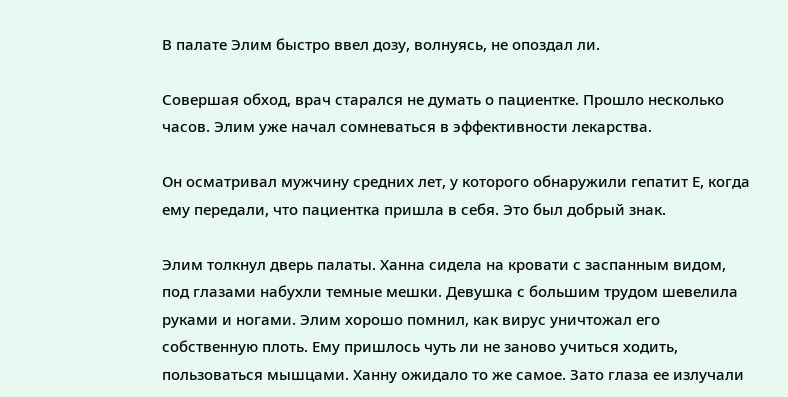В палате Элим быстро ввел дозу, волнуясь, не опоздал ли.

Совершая обход, врач старался не думать о пациентке. Прошло несколько часов. Элим уже начал сомневаться в эффективности лекарства.

Он осматривал мужчину средних лет, у которого обнаружили гепатит Е, когда ему передали, что пациентка пришла в себя. Это был добрый знак.

Элим толкнул дверь палаты. Ханна сидела на кровати с заспанным видом, под глазами набухли темные мешки. Девушка с большим трудом шевелила руками и ногами. Элим хорошо помнил, как вирус уничтожал его собственную плоть. Ему пришлось чуть ли не заново учиться ходить, пользоваться мышцами. Ханну ожидало то же самое. Зато глаза ее излучали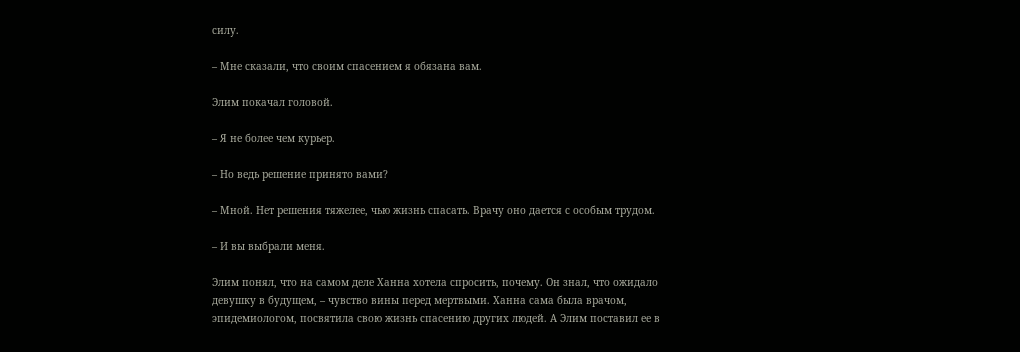силу.

– Мне сказали, что своим спасением я обязана вам.

Элим покачал головой.

– Я не более чем курьер.

– Но ведь решение принято вами?

– Мной. Нет решения тяжелее, чью жизнь спасать. Врачу оно дается с особым трудом.

– И вы выбрали меня.

Элим понял, что на самом деле Ханна хотела спросить, почему. Он знал, что ожидало девушку в будущем, – чувство вины перед мертвыми. Ханна сама была врачом, эпидемиологом, посвятила свою жизнь спасению других людей. А Элим поставил ее в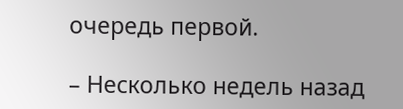очередь первой.

– Несколько недель назад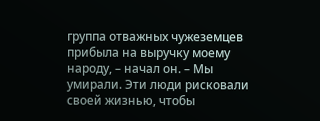группа отважных чужеземцев прибыла на выручку моему народу, – начал он. – Мы умирали. Эти люди рисковали своей жизнью, чтобы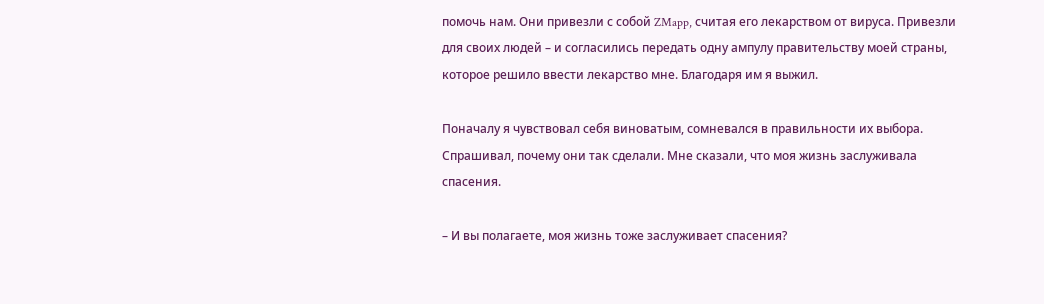помочь нам. Они привезли с собой ZMapp, считая его лекарством от вируса. Привезли для своих людей – и согласились передать одну ампулу правительству моей страны, которое решило ввести лекарство мне. Благодаря им я выжил.

Поначалу я чувствовал себя виноватым, сомневался в правильности их выбора. Спрашивал, почему они так сделали. Мне сказали, что моя жизнь заслуживала спасения.

– И вы полагаете, моя жизнь тоже заслуживает спасения?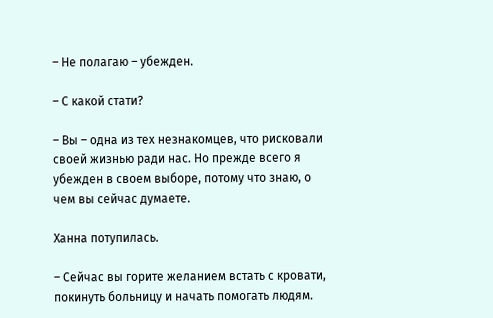– Не полагаю – убежден.

– С какой стати?

– Вы – одна из тех незнакомцев, что рисковали своей жизнью ради нас. Но прежде всего я убежден в своем выборе, потому что знаю, о чем вы сейчас думаете.

Ханна потупилась.

– Сейчас вы горите желанием встать с кровати, покинуть больницу и начать помогать людям.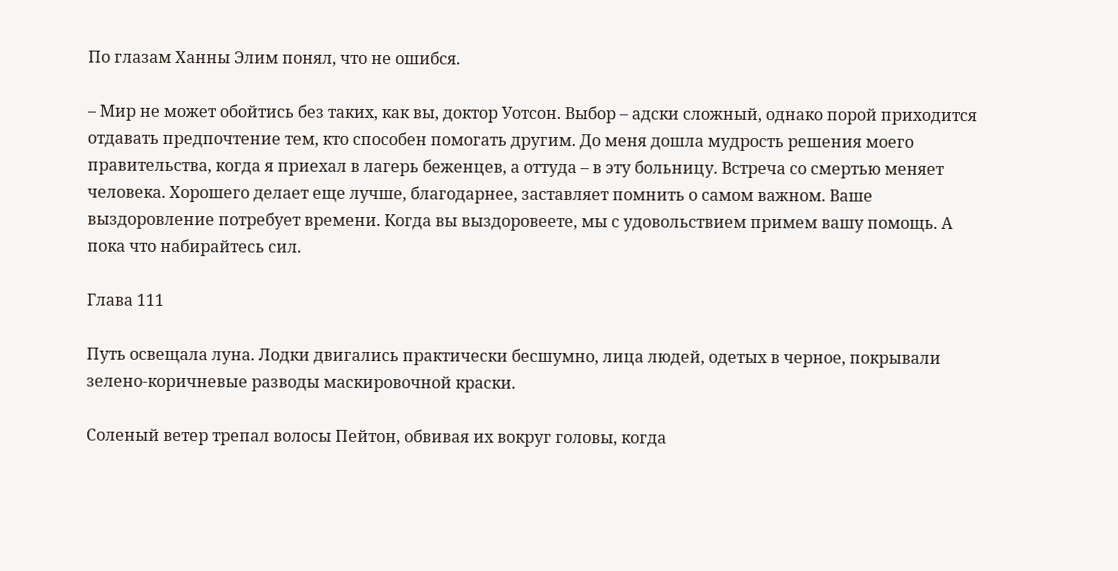По глазам Ханны Элим понял, что не ошибся.

– Мир не может обойтись без таких, как вы, доктор Уотсон. Выбор – адски сложный, однако порой приходится отдавать предпочтение тем, кто способен помогать другим. До меня дошла мудрость решения моего правительства, когда я приехал в лагерь беженцев, а оттуда – в эту больницу. Встреча со смертью меняет человека. Хорошего делает еще лучше, благодарнее, заставляет помнить о самом важном. Ваше выздоровление потребует времени. Когда вы выздоровеете, мы с удовольствием примем вашу помощь. А пока что набирайтесь сил.

Глава 111

Путь освещала луна. Лодки двигались практически бесшумно, лица людей, одетых в черное, покрывали зелено-коричневые разводы маскировочной краски.

Соленый ветер трепал волосы Пейтон, обвивая их вокруг головы, когда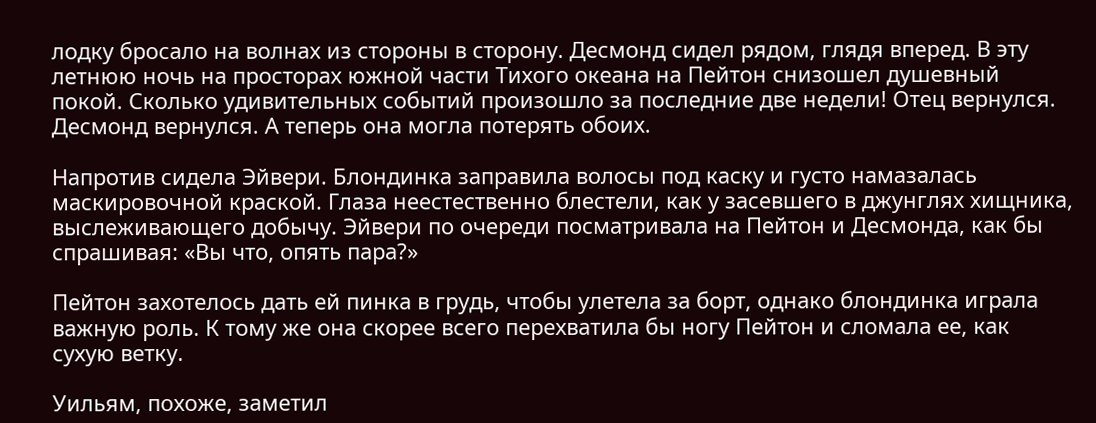лодку бросало на волнах из стороны в сторону. Десмонд сидел рядом, глядя вперед. В эту летнюю ночь на просторах южной части Тихого океана на Пейтон снизошел душевный покой. Сколько удивительных событий произошло за последние две недели! Отец вернулся. Десмонд вернулся. А теперь она могла потерять обоих.

Напротив сидела Эйвери. Блондинка заправила волосы под каску и густо намазалась маскировочной краской. Глаза неестественно блестели, как у засевшего в джунглях хищника, выслеживающего добычу. Эйвери по очереди посматривала на Пейтон и Десмонда, как бы спрашивая: «Вы что, опять пара?»

Пейтон захотелось дать ей пинка в грудь, чтобы улетела за борт, однако блондинка играла важную роль. К тому же она скорее всего перехватила бы ногу Пейтон и сломала ее, как сухую ветку.

Уильям, похоже, заметил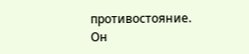противостояние. Он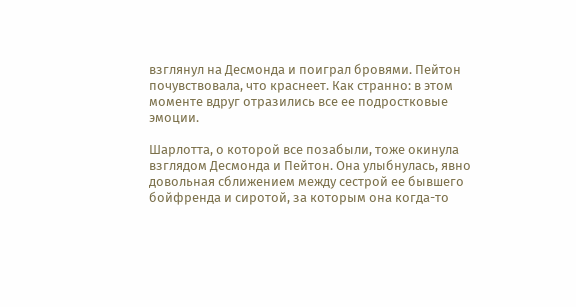взглянул на Десмонда и поиграл бровями. Пейтон почувствовала, что краснеет. Как странно: в этом моменте вдруг отразились все ее подростковые эмоции.

Шарлотта, о которой все позабыли, тоже окинула взглядом Десмонда и Пейтон. Она улыбнулась, явно довольная сближением между сестрой ее бывшего бойфренда и сиротой, за которым она когда-то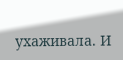ухаживала. И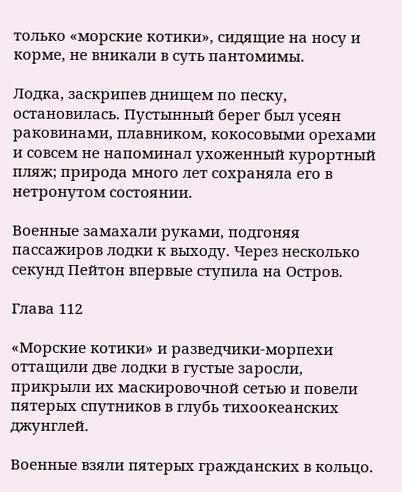только «морские котики», сидящие на носу и корме, не вникали в суть пантомимы.

Лодка, заскрипев днищем по песку, остановилась. Пустынный берег был усеян раковинами, плавником, кокосовыми орехами и совсем не напоминал ухоженный курортный пляж; природа много лет сохраняла его в нетронутом состоянии.

Военные замахали руками, подгоняя пассажиров лодки к выходу. Через несколько секунд Пейтон впервые ступила на Остров.

Глава 112

«Морские котики» и разведчики-морпехи оттащили две лодки в густые заросли, прикрыли их маскировочной сетью и повели пятерых спутников в глубь тихоокеанских джунглей.

Военные взяли пятерых гражданских в кольцо.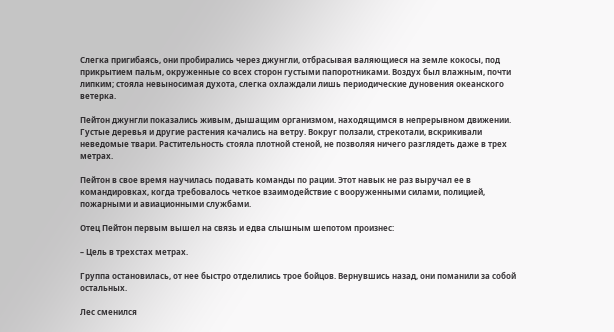Слегка пригибаясь, они пробирались через джунгли, отбрасывая валяющиеся на земле кокосы, под прикрытием пальм, окруженные со всех сторон густыми папоротниками. Воздух был влажным, почти липким; стояла невыносимая духота, слегка охлаждали лишь периодические дуновения океанского ветерка.

Пейтон джунгли показались живым, дышащим организмом, находящимся в непрерывном движении. Густые деревья и другие растения качались на ветру. Вокруг ползали, стрекотали, вскрикивали неведомые твари. Растительность стояла плотной стеной, не позволяя ничего разглядеть даже в трех метрах.

Пейтон в свое время научилась подавать команды по рации. Этот навык не раз выручал ее в командировках, когда требовалось четкое взаимодействие с вооруженными силами, полицией, пожарными и авиационными службами.

Отец Пейтон первым вышел на связь и едва слышным шепотом произнес:

– Цель в трехстах метрах.

Группа остановилась, от нее быстро отделились трое бойцов. Вернувшись назад, они поманили за собой остальных.

Лес сменился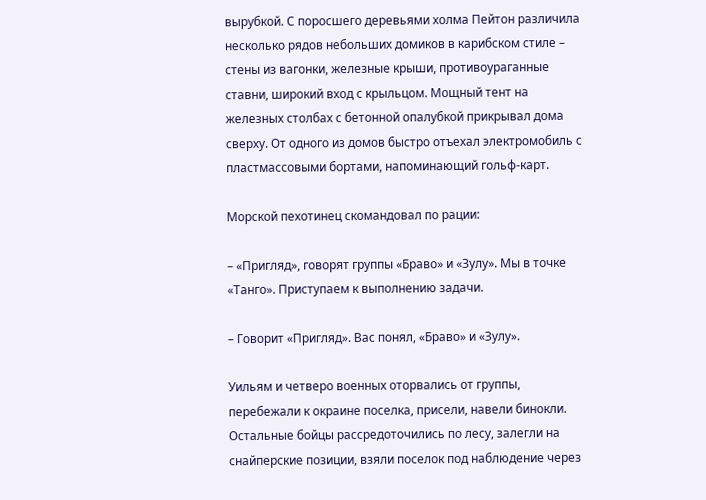вырубкой. С поросшего деревьями холма Пейтон различила несколько рядов небольших домиков в карибском стиле – стены из вагонки, железные крыши, противоураганные ставни, широкий вход с крыльцом. Мощный тент на железных столбах с бетонной опалубкой прикрывал дома сверху. От одного из домов быстро отъехал электромобиль с пластмассовыми бортами, напоминающий гольф-карт.

Морской пехотинец скомандовал по рации:

– «Пригляд», говорят группы «Браво» и «Зулу». Мы в точке «Танго». Приступаем к выполнению задачи.

– Говорит «Пригляд». Вас понял, «Браво» и «Зулу».

Уильям и четверо военных оторвались от группы, перебежали к окраине поселка, присели, навели бинокли. Остальные бойцы рассредоточились по лесу, залегли на снайперские позиции, взяли поселок под наблюдение через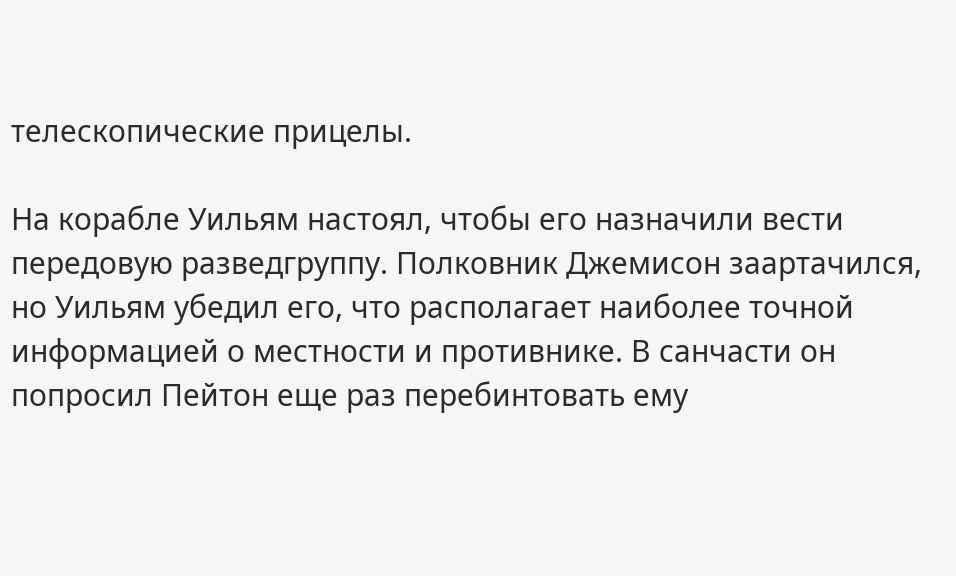телескопические прицелы.

На корабле Уильям настоял, чтобы его назначили вести передовую разведгруппу. Полковник Джемисон заартачился, но Уильям убедил его, что располагает наиболее точной информацией о местности и противнике. В санчасти он попросил Пейтон еще раз перебинтовать ему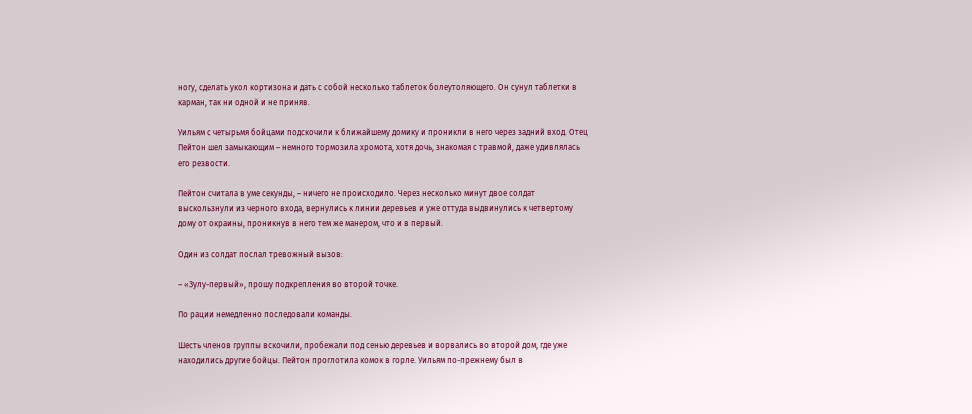ногу, сделать укол кортизона и дать с собой несколько таблеток болеутоляющего. Он сунул таблетки в карман, так ни одной и не приняв.

Уильям с четырьмя бойцами подскочили к ближайшему домику и проникли в него через задний вход. Отец Пейтон шел замыкающим – немного тормозила хромота, хотя дочь, знакомая с травмой, даже удивлялась его резвости.

Пейтон считала в уме секунды, – ничего не происходило. Через несколько минут двое солдат выскользнули из черного входа, вернулись к линии деревьев и уже оттуда выдвинулись к четвертому дому от окраины, проникнув в него тем же манером, что и в первый.

Один из солдат послал тревожный вызов:

– «Зулу-первый», прошу подкрепления во второй точке.

По рации немедленно последовали команды.

Шесть членов группы вскочили, пробежали под сенью деревьев и ворвались во второй дом, где уже находились другие бойцы. Пейтон проглотила комок в горле. Уильям по-прежнему был в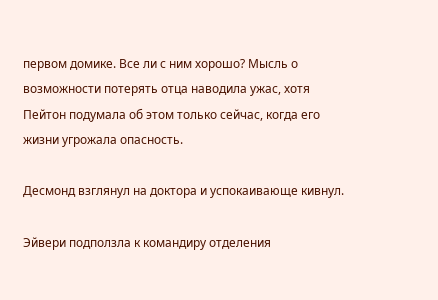первом домике. Все ли с ним хорошо? Мысль о возможности потерять отца наводила ужас, хотя Пейтон подумала об этом только сейчас, когда его жизни угрожала опасность.

Десмонд взглянул на доктора и успокаивающе кивнул.

Эйвери подползла к командиру отделения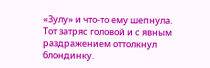«Зулу» и что-то ему шепнула. Тот затряс головой и с явным раздражением оттолкнул блондинку.